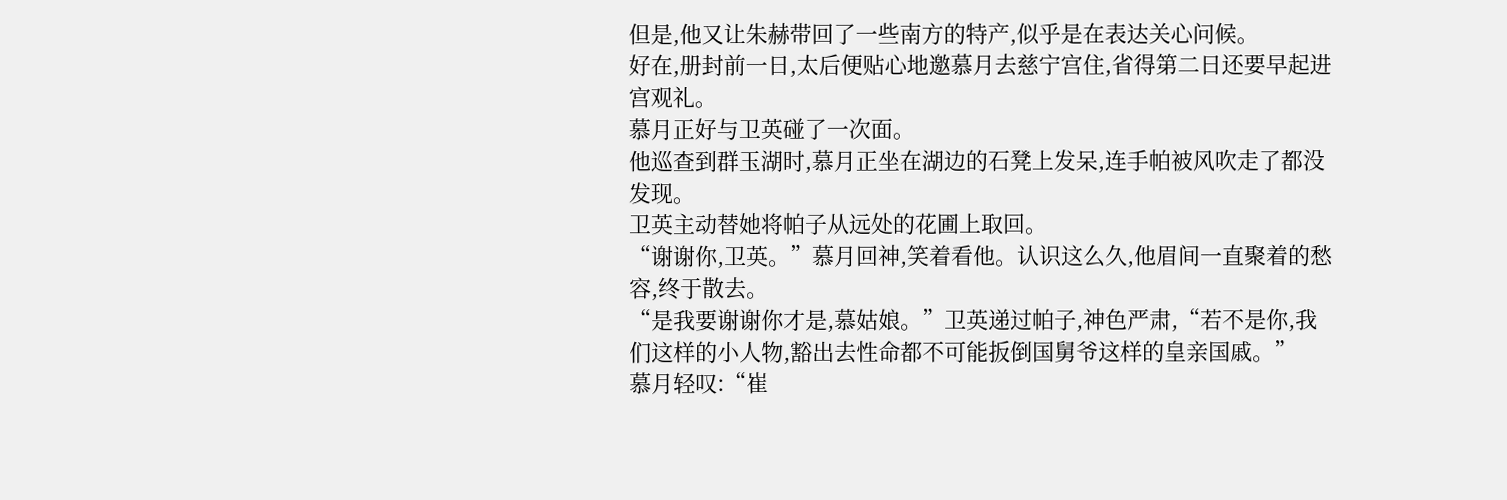但是,他又让朱赫带回了一些南方的特产,似乎是在表达关心问候。
好在,册封前一日,太后便贴心地邀慕月去慈宁宫住,省得第二日还要早起进宫观礼。
慕月正好与卫英碰了一次面。
他巡查到群玉湖时,慕月正坐在湖边的石凳上发呆,连手帕被风吹走了都没发现。
卫英主动替她将帕子从远处的花圃上取回。
“谢谢你,卫英。”慕月回神,笑着看他。认识这么久,他眉间一直聚着的愁容,终于散去。
“是我要谢谢你才是,慕姑娘。”卫英递过帕子,神色严肃,“若不是你,我们这样的小人物,豁出去性命都不可能扳倒国舅爷这样的皇亲国戚。”
慕月轻叹:“崔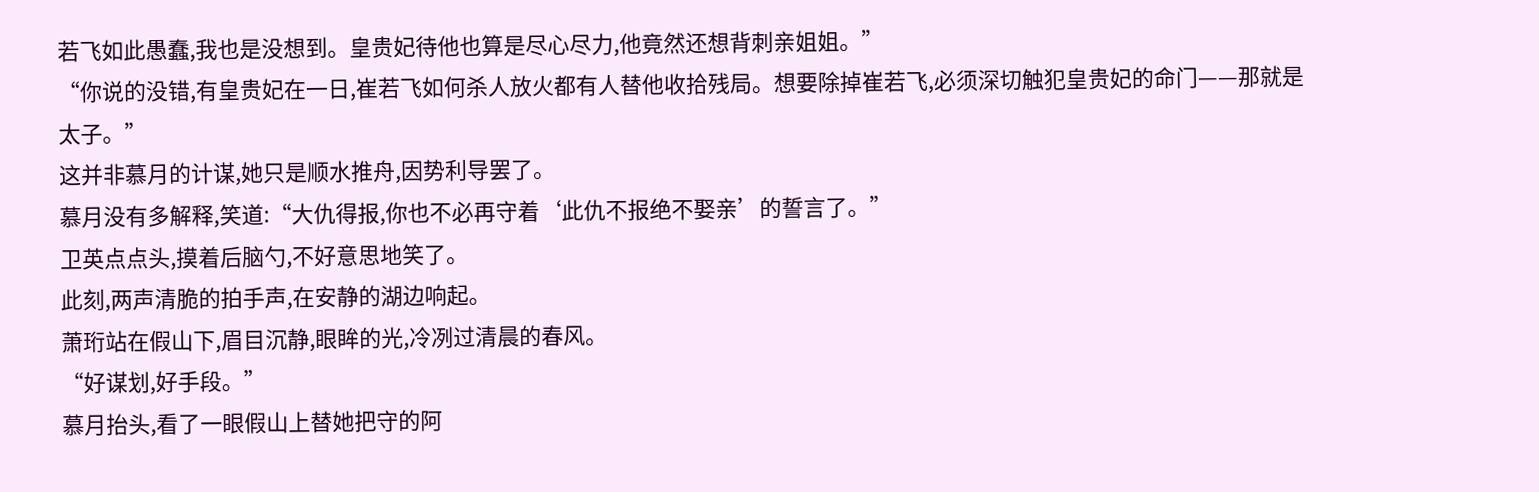若飞如此愚蠢,我也是没想到。皇贵妃待他也算是尽心尽力,他竟然还想背刺亲姐姐。”
“你说的没错,有皇贵妃在一日,崔若飞如何杀人放火都有人替他收拾残局。想要除掉崔若飞,必须深切触犯皇贵妃的命门——那就是太子。”
这并非慕月的计谋,她只是顺水推舟,因势利导罢了。
慕月没有多解释,笑道:“大仇得报,你也不必再守着‘此仇不报绝不娶亲’的誓言了。”
卫英点点头,摸着后脑勺,不好意思地笑了。
此刻,两声清脆的拍手声,在安静的湖边响起。
萧珩站在假山下,眉目沉静,眼眸的光,冷冽过清晨的春风。
“好谋划,好手段。”
慕月抬头,看了一眼假山上替她把守的阿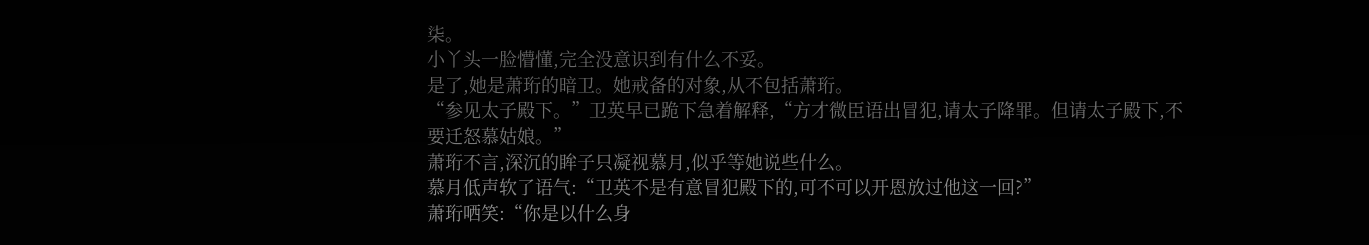柒。
小丫头一脸懵懂,完全没意识到有什么不妥。
是了,她是萧珩的暗卫。她戒备的对象,从不包括萧珩。
“参见太子殿下。”卫英早已跪下急着解释,“方才微臣语出冒犯,请太子降罪。但请太子殿下,不要迁怒慕姑娘。”
萧珩不言,深沉的眸子只凝视慕月,似乎等她说些什么。
慕月低声软了语气:“卫英不是有意冒犯殿下的,可不可以开恩放过他这一回?”
萧珩哂笑:“你是以什么身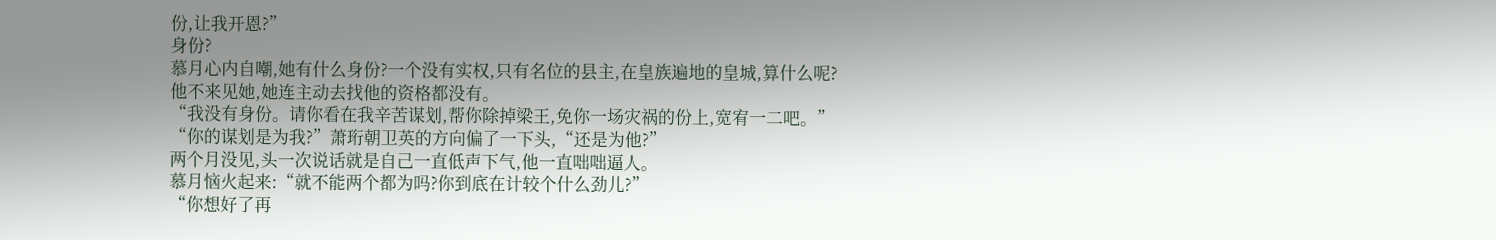份,让我开恩?”
身份?
慕月心内自嘲,她有什么身份?一个没有实权,只有名位的县主,在皇族遍地的皇城,算什么呢?
他不来见她,她连主动去找他的资格都没有。
“我没有身份。请你看在我辛苦谋划,帮你除掉梁王,免你一场灾祸的份上,宽宥一二吧。”
“你的谋划是为我?”萧珩朝卫英的方向偏了一下头,“还是为他?”
两个月没见,头一次说话就是自己一直低声下气,他一直咄咄逼人。
慕月恼火起来:“就不能两个都为吗?你到底在计较个什么劲儿?”
“你想好了再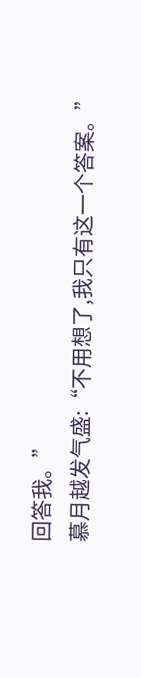回答我。”
慕月越发气盛:“不用想了,我只有这一个答案。”